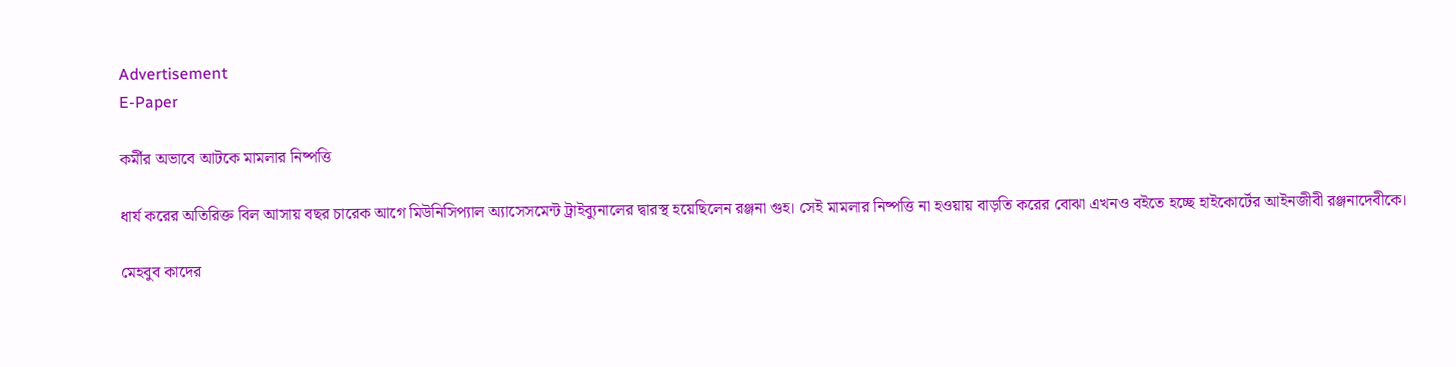Advertisement
E-Paper

কর্মীর অভাবে আটকে মামলার নিষ্পত্তি

ধার্য করের অতিরিক্ত বিল আসায় বছর চারেক আগে মিউনিসিপ্যাল অ্যাসেসমেন্ট ট্রাইব্যুনালের দ্বারস্থ হয়েছিলেন রঞ্জনা গুহ। সেই মামলার নিষ্পত্তি না হওয়ায় বাড়তি করের বোঝা এখনও বইতে হচ্ছে হাইকোর্টের আইনজীবী রঞ্জনাদেবীকে।

মেহবুব কাদের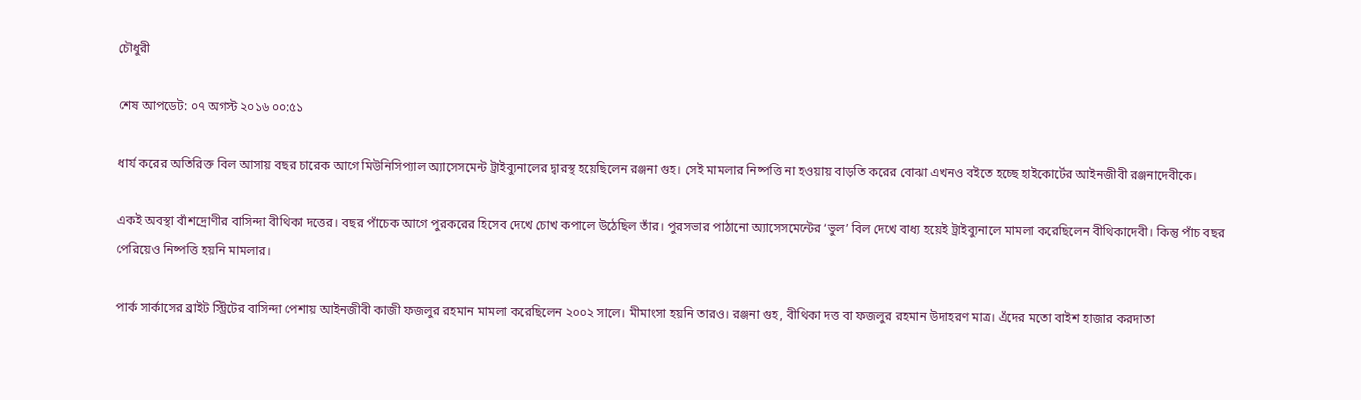চৌধুরী

শেষ আপডেট: ০৭ অগস্ট ২০১৬ ০০:৫১

ধার্য করের অতিরিক্ত বিল আসায় বছর চারেক আগে মিউনিসিপ্যাল অ্যাসেসমেন্ট ট্রাইব্যুনালের দ্বারস্থ হয়েছিলেন রঞ্জনা গুহ। সেই মামলার নিষ্পত্তি না হওয়ায় বাড়তি করের বোঝা এখনও বইতে হচ্ছে হাইকোর্টের আইনজীবী রঞ্জনাদেবীকে।

একই অবস্থা বাঁশদ্রোণীর বাসিন্দা বীথিকা দত্তের। বছর পাঁচেক আগে পুরকরের হিসেব দেখে চোখ কপালে উঠেছিল তাঁর। পুরসভার পাঠানো অ্যাসেসমেন্টের ‘ভুল’ বিল দেখে বাধ্য হয়েই ট্রাইব্যুনালে মামলা করেছিলেন বীথিকাদেবী। কিন্তু পাঁচ বছর পেরিয়েও নিষ্পত্তি হয়নি মামলার।

পার্ক সার্কাসের ব্রাইট স্ট্রিটের বাসিন্দা পেশায় আইনজীবী কাজী ফজলুর রহমান মামলা করেছিলেন ২০০২ সালে। মীমাংসা হয়নি তারও। রঞ্জনা গুহ, বীথিকা দত্ত বা ফজলুর রহমান উদাহরণ মাত্র। এঁদের মতো বাইশ হাজার করদাতা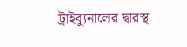ট্রাইব্যুনালের দ্বারস্থ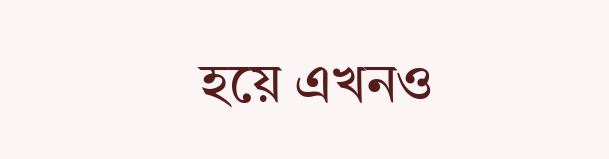হয়ে এখনও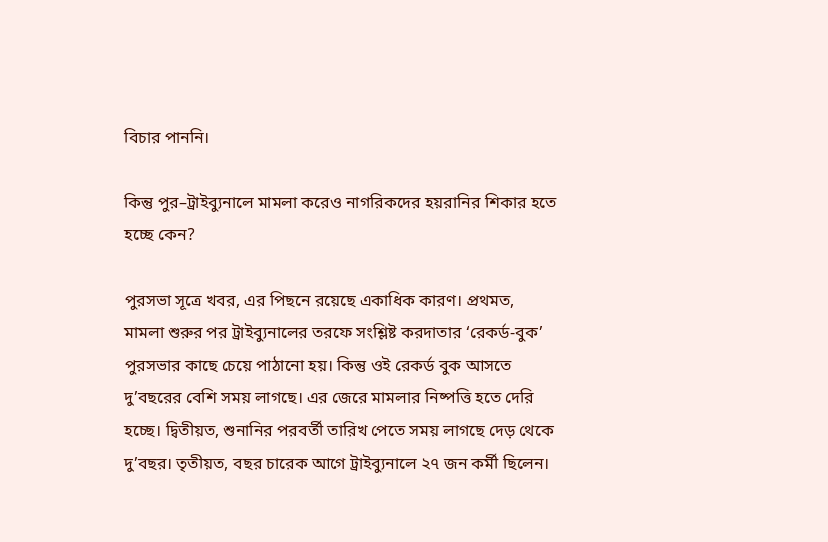বিচার পাননি।

কিন্তু পুর–ট্রাইব্যুনালে মামলা করেও নাগরিকদের হয়রানির শিকার হতে হচ্ছে কেন?

পুরসভা সূত্রে খবর, এর পিছনে রয়েছে একাধিক কারণ। প্রথমত, মামলা শুরুর পর ট্রাইব্যুনালের তরফে সংশ্লিষ্ট করদাতার ‘রেকর্ড-বুক’ পুরসভার কাছে চেয়ে পাঠানো হয়। কিন্তু ওই রেকর্ড বুক আসতে দু’বছরের বেশি সময় লাগছে। এর জেরে মামলার নিষ্পত্তি হতে দেরি হচ্ছে। দ্বিতীয়ত, শুনানির পরবর্তী তারিখ পেতে সময় লাগছে দেড় থেকে দু’বছর। তৃতীয়ত, বছর চারেক আগে ট্রাইব্যুনালে ২৭ জন কর্মী ছিলেন।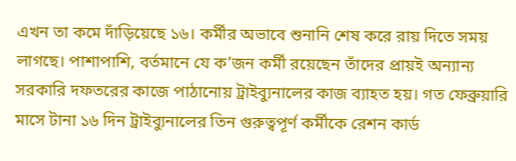এখন তা কমে দাঁড়িয়েছে ১৬। কর্মীর অভাবে শুনানি শেষ করে রায় দিতে সময় লাগছে। পাশাপাশি, বর্তমানে যে ক’জন কর্মী রয়েছেন তাঁদের প্রায়ই অন্যান্য সরকারি দফতরের কাজে পাঠানোয় ট্রাইব্যুনালের কাজ ব্যাহত হয়। গত ফেব্রুয়ারি মাসে টানা ১৬ দিন ট্রাইব্যুনালের তিন গুরুত্বপূর্ণ কর্মীকে রেশন কার্ড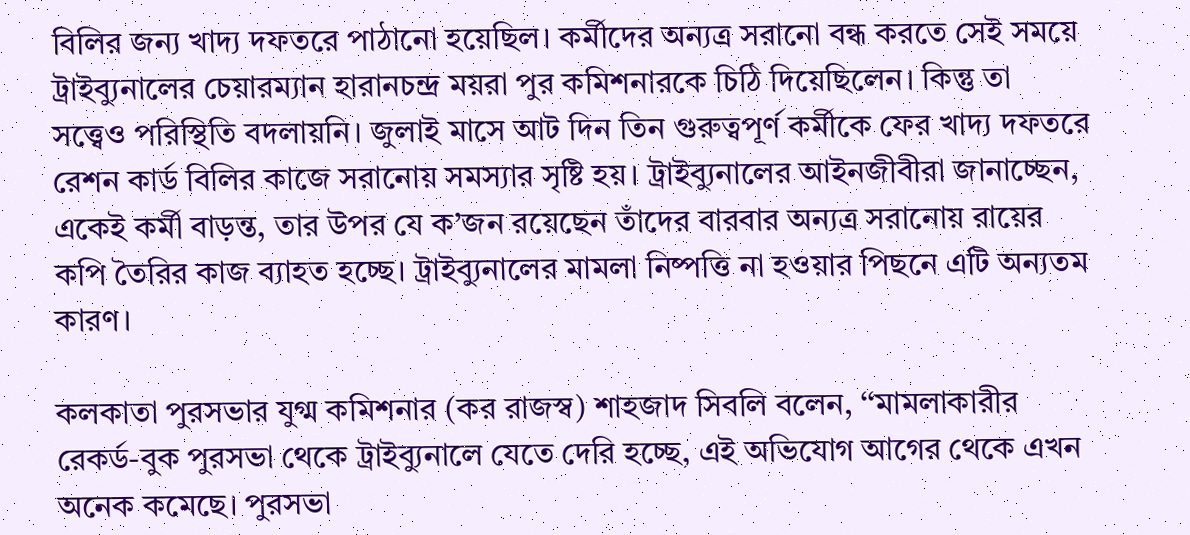বিলির জন্য খাদ্য দফতরে পাঠানো হয়েছিল। কর্মীদের অন্যত্র সরানো বন্ধ করতে সেই সময়ে ট্রাইব্যুনালের চেয়ারম্যান হারানচন্দ্র ময়রা পুর কমিশনারকে চিঠি দিয়েছিলেন। কিন্তু তা সত্ত্বেও পরিস্থিতি বদলায়নি। জুলাই মাসে আট দিন তিন গুরুত্বপূর্ণ কর্মীকে ফের খাদ্য দফতরে রেশন কার্ড বিলির কাজে সরানোয় সমস্যার সৃষ্টি হয়। ট্রাইব্যুনালের আইনজীবীরা জানাচ্ছেন, একেই কর্মী বাড়ন্ত, তার উপর যে ক’জন রয়েছেন তাঁদের বারবার অন্যত্র সরানোয় রায়ের কপি তৈরির কাজ ব্যাহত হচ্ছে। ট্রাইব্যুনালের মামলা নিষ্পত্তি না হওয়ার পিছনে এটি অন্যতম কারণ।

কলকাতা পুরসভার যুগ্ম কমিশনার (কর রাজস্ব) শাহজাদ সিবলি বলেন, ‘‘মামলাকারীর রেকর্ড-বুক পুরসভা থেকে ট্রাইব্যুনালে যেতে দেরি হচ্ছে, এই অভিযোগ আগের থেকে এখন অনেক কমেছে। পুরসভা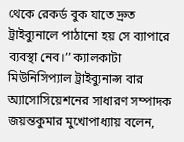থেকে রেকর্ড বুক যাতে দ্রুত ট্রাইব্যুনালে পাঠানো হয় সে ব্যাপারে ব্যবস্থা নেব।’’ ক্যালকাটা মিউনিসিপ্যাল ট্রাইব্যুনাল্স বার অ্যাসোসিয়েশনের সাধারণ সম্পাদক জয়ন্তকুমার মুখোপাধ্যায় বলেন,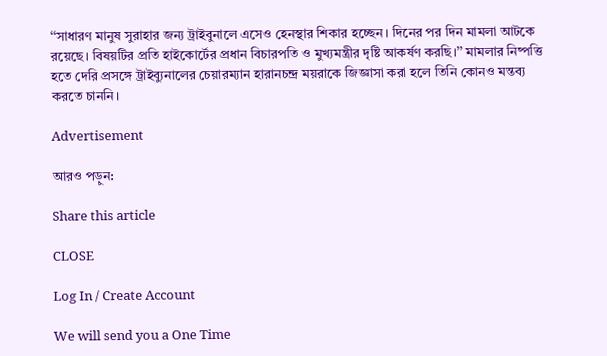‘‘সাধারণ মানুষ সুরাহার জন্য ট্রাইবুনালে এসেও হেনস্থার শিকার হচ্ছেন। দিনের পর দিন মামলা আটকে রয়েছে। বিষয়টির প্রতি হাইকোর্টের প্রধান বিচারপতি ও মুখ্যমন্ত্রীর দৃষ্টি আকর্ষণ করছি।’’ মামলার নিষ্পত্তি হতে দেরি প্রসঙ্গে ট্রাইব্যুনালের চেয়ারম্যান হারানচন্দ্র ময়রাকে জিজ্ঞাসা করা হলে তিনি কোনও মন্তব্য করতে চাননি।

Advertisement

আরও পড়ুন:

Share this article

CLOSE

Log In / Create Account

We will send you a One Time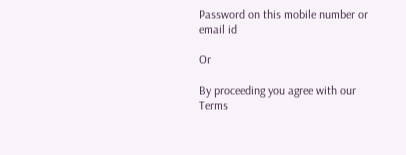Password on this mobile number or email id

Or

By proceeding you agree with our Terms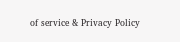of service & Privacy Policy